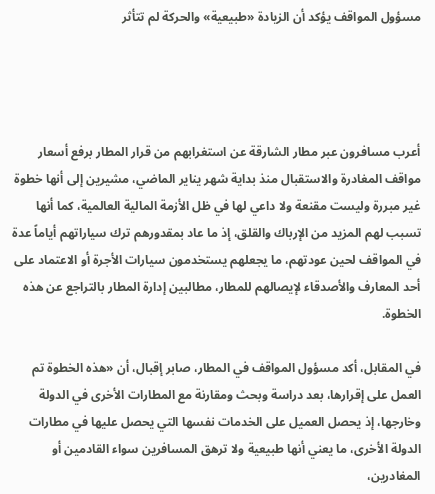مسؤول المواقف يؤكد أن الزيادة «طبيعية» والحركة لم تتأثر




أعرب مسافرون عبر مطار الشارقة عن استغرابهم من قرار المطار برفع أسعار مواقف المغادرة والاستقبال منذ بداية شهر يناير الماضي، مشيرين إلى أنها خطوة غير مبررة وليست مقنعة ولا داعي لها في ظل الأزمة المالية العالمية، كما أنها تسبب لهم المزيد من الإرباك والقلق، إذ ما عاد بمقدورهم ترك سياراتهم أياماً عدة في المواقف لحين عودتهم، ما يجعلهم يستخدمون سيارات الأجرة أو الاعتماد على أحد المعارف والأصدقاء لإيصالهم للمطار، مطالبين إدارة المطار بالتراجع عن هذه الخطوة.

في المقابل، أكد مسؤول المواقف في المطار، صابر إقبال، أن «هذه الخطوة تم العمل على إقرارها، بعد دراسة وبحث ومقارنة مع المطارات الأخرى في الدولة وخارجها، إذ يحصل العميل على الخدمات نفسها التي يحصل عليها في مطارات الدولة الأخرى، ما يعني أنها طبيعية ولا ترهق المسافرين سواء القادمين أو المغادرين،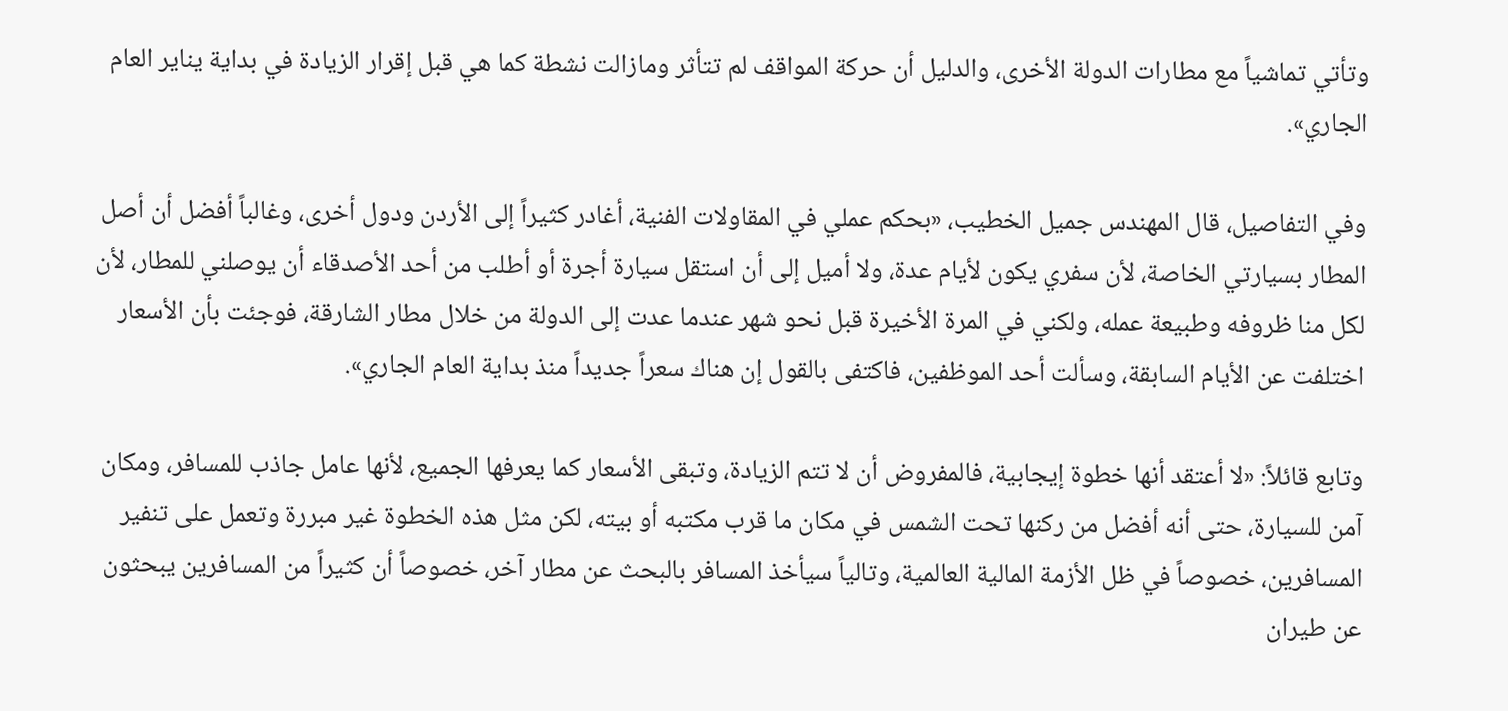وتأتي تماشياً مع مطارات الدولة الأخرى، والدليل أن حركة المواقف لم تتأثر ومازالت نشطة كما هي قبل إقرار الزيادة في بداية يناير العام الجاري».

وفي التفاصيل، قال المهندس جميل الخطيب، «بحكم عملي في المقاولات الفنية، أغادر كثيراً إلى الأردن ودول أخرى، وغالباً أفضل أن أصل المطار بسيارتي الخاصة، لأن سفري يكون لأيام عدة، ولا أميل إلى أن استقل سيارة أجرة أو أطلب من أحد الأصدقاء أن يوصلني للمطار، لأن لكل منا ظروفه وطبيعة عمله، ولكني في المرة الأخيرة قبل نحو شهر عندما عدت إلى الدولة من خلال مطار الشارقة، فوجئت بأن الأسعار اختلفت عن الأيام السابقة، وسألت أحد الموظفين، فاكتفى بالقول إن هناك سعراً جديداً منذ بداية العام الجاري».

وتابع قائلاً: «لا أعتقد أنها خطوة إيجابية، فالمفروض أن لا تتم الزيادة، وتبقى الأسعار كما يعرفها الجميع، لأنها عامل جاذب للمسافر، ومكان آمن للسيارة، حتى أنه أفضل من ركنها تحت الشمس في مكان ما قرب مكتبه أو بيته، لكن مثل هذه الخطوة غير مبررة وتعمل على تنفير المسافرين، خصوصاً في ظل الأزمة المالية العالمية، وتالياً سيأخذ المسافر بالبحث عن مطار آخر، خصوصاً أن كثيراً من المسافرين يبحثون عن طيران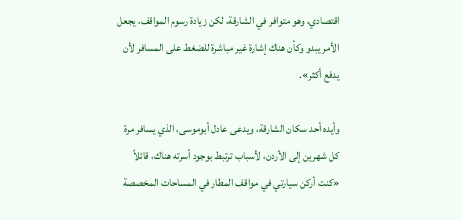اقتصادي، وهو متوافر في الشارقة، لكن زيادة رسوم المواقف، يجعل الأمر يبدو وكأن هناك إشارة غير مباشرة للضغط على المسافر لأن يدفع أكثر».

وأيده أحد سكان الشارقة، ويدعى عادل أبوموسى، الذي يسافر مرة كل شهرين إلى الأردن، لأسباب ترتبط بوجود أسرته هناك، قائلاً «كنت أركن سيارتي في مواقف المطار في المساحات المخصصة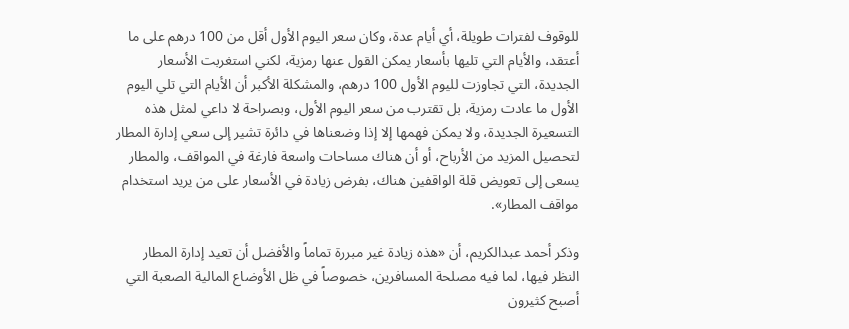للوقوف لفترات طويلة، أي أيام عدة، وكان سعر اليوم الأول أقل من 100 درهم على ما أعتقد، والأيام التي تليها بأسعار يمكن القول عنها رمزية، لكني استغربت الأسعار الجديدة، التي تجاوزت لليوم الأول 100 درهم، والمشكلة الأكبر أن الأيام التي تلي اليوم الأول ما عادت رمزية، بل تقترب من سعر اليوم الأول، وبصراحة لا داعي لمثل هذه التسعيرة الجديدة، ولا يمكن فهمها إلا إذا وضعناها في دائرة تشير إلى سعي إدارة المطار لتحصيل المزيد من الأرباح، أو أن هناك مساحات واسعة فارغة في المواقف، والمطار يسعى إلى تعويض قلة الواقفين هناك، بفرض زيادة في الأسعار على من يريد استخدام مواقف المطار».

وذكر أحمد عبدالكريم، أن «هذه زيادة غير مبررة تماماً والأفضل أن تعيد إدارة المطار النظر فيها، لما فيه مصلحة المسافرين، خصوصاً في ظل الأوضاع المالية الصعبة التي أصبح كثيرون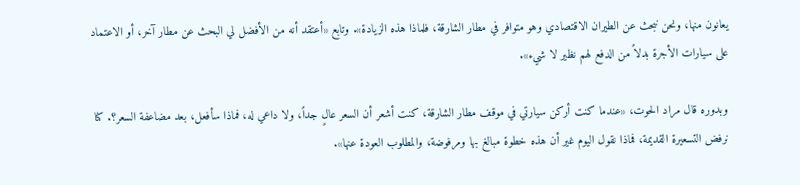يعانون منها، ونحن نبحث عن الطيران الاقتصادي وهو متوافر في مطار الشارقة، فلماذا هذه الزيادة». وتابع «أعتقد أنه من الأفضل لي البحث عن مطار آخر، أو الاعتماد على سيارات الأجرة بدلاً من الدفع لهم نظير لا شيء».

وبدوره قال مراد الحوت، «عندما كنت أركن سيارتي في موقف مطار الشارقة، كنت أشعر أن السعر عالٍ جداً، ولا داعي له، فماذا سأفعل، بعد مضاعفة السعر؟. كنا نرفض التسعيرة القديمة، فماذا نقول اليوم غير أن هذه خطوة مبالغ بها ومرفوضة، والمطلوب العودة عنها».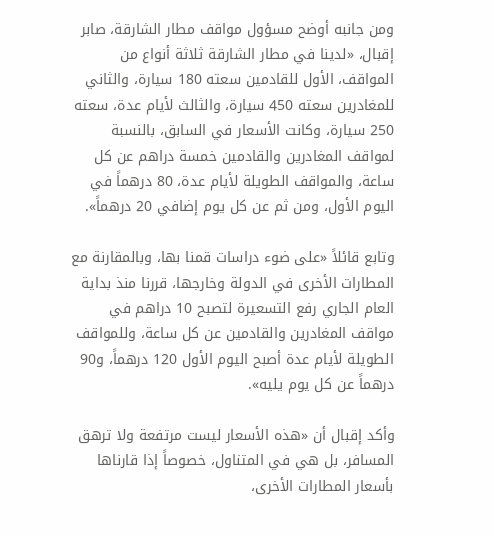ومن جانبه أوضح مسؤول مواقف مطار الشارقة، صابر إقبال، «لدينا في مطار الشارقة ثلاثة أنواع من المواقف، الأول للقادمين سعته 180 سيارة، والثاني للمغادرين سعته 450 سيارة، والثالث لأيام عدة، سعته 250 سيارة، وكانت الأسعار في السابق، بالنسبة لمواقف المغادرين والقادمين خمسة دراهم عن كل ساعة، والمواقف الطويلة لأيام عدة، 80 درهماً في اليوم الأول، ومن ثم عن كل يوم إضافي 20 درهماً».

وتابع قائلاً «على ضوء دراسات قمنا بها، وبالمقارنة مع المطارات الأخرى في الدولة وخارجها، قررنا منذ بداية العام الجاري رفع التسعيرة لتصبح 10 دراهم في مواقف المغادرين والقادمين عن كل ساعة، وللمواقف الطويلة لأيام عدة أصبح اليوم الأول 120 درهماً، و90 درهماً عن كل يوم يليه».

وأكد إقبال أن «هذه الأسعار ليست مرتفعة ولا ترهق المسافر، بل هي في المتناول، خصوصاً إذا قارناها بأسعار المطارات الأخرى،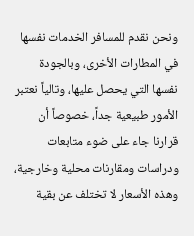ونحن نقدم للمسافر الخدمات نفسها في المطارات الأخرى، وبالجودة نفسها التي يحصل عليها، وتالياً نعتبر الأمور طبيعية جداً، خصوصاً أن قرارنا جاء على ضوء متابعات ودراسات ومقارنات محلية وخارجية، وهذه الأسعار لا تختلف عن بقية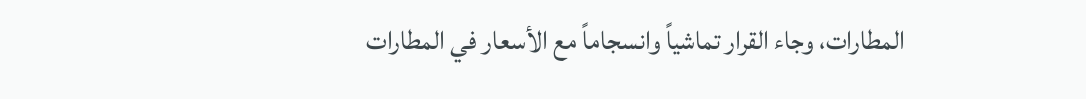المطارات، وجاء القرار تماشياً وانسجاماً مع الأسعار في المطارات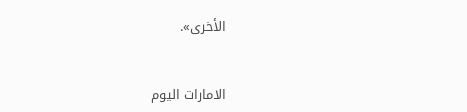الأخرى».


الامارات اليوم